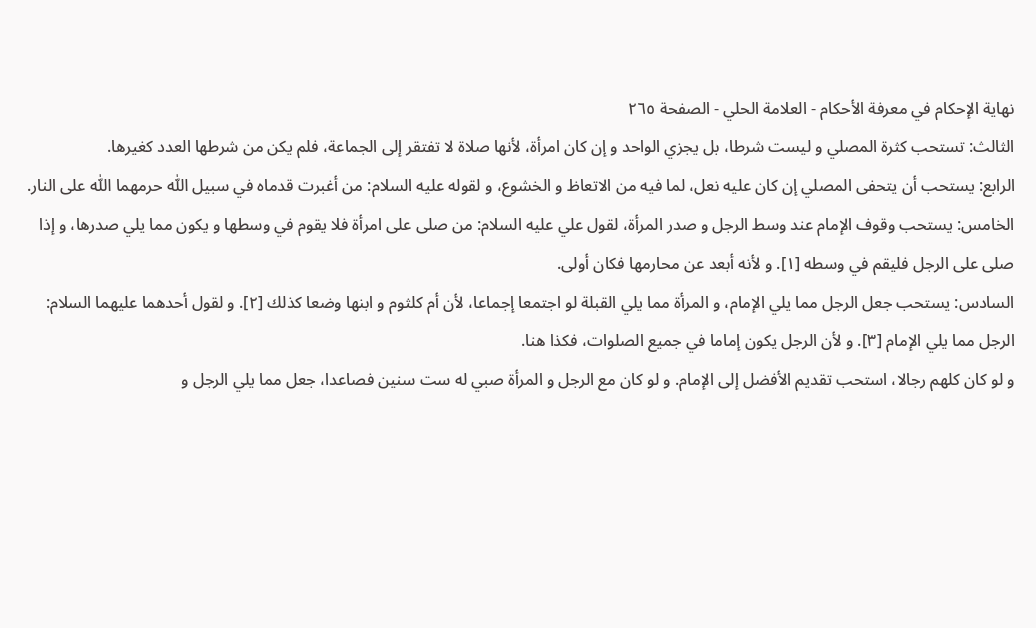نهاية الإحكام في معرفة الأحكام - العلامة الحلي - الصفحة ٢٦٥
الثالث: تستحب كثرة المصلي و ليست شرطا، بل يجزي الواحد و إن كان امرأة، لأنها صلاة لا تفتقر إلى الجماعة، فلم يكن من شرطها العدد كغيرها.
الرابع: يستحب أن يتحفى المصلي إن كان عليه نعل، لما فيه من الاتعاظ و الخشوع، و لقوله عليه السلام: من أغبرت قدماه في سبيل اللّٰه حرمهما اللّٰه على النار.
الخامس: يستحب وقوف الإمام عند وسط الرجل و صدر المرأة، لقول علي عليه السلام: من صلى على امرأة فلا يقوم في وسطها و يكون مما يلي صدرها، و إذا صلى على الرجل فليقم في وسطه [١]. و لأنه أبعد عن محارمها فكان أولى.
السادس: يستحب جعل الرجل مما يلي الإمام، و المرأة مما يلي القبلة لو اجتمعا إجماعا، لأن أم كلثوم و ابنها وضعا كذلك [٢]. و لقول أحدهما عليهما السلام: الرجل مما يلي الإمام [٣]. و لأن الرجل يكون إماما في جميع الصلوات، فكذا هنا.
و لو كان كلهم رجالا، استحب تقديم الأفضل إلى الإمام. و لو كان مع الرجل و المرأة صبي له ست سنين فصاعدا، جعل مما يلي الرجل و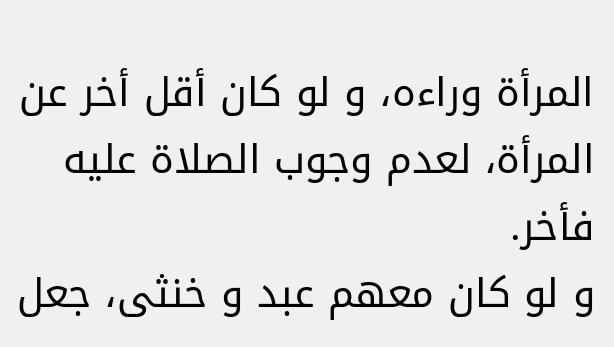المرأة وراءه، و لو كان أقل أخر عن المرأة، لعدم وجوب الصلاة عليه فأخر.
و لو كان معهم عبد و خنثى، جعل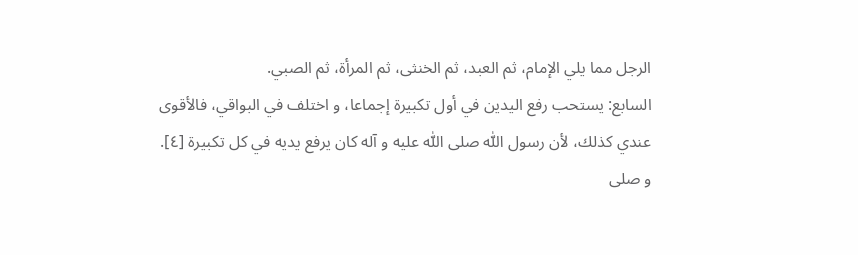الرجل مما يلي الإمام، ثم العبد، ثم الخنثى، ثم المرأة، ثم الصبي.
السابع: يستحب رفع اليدين في أول تكبيرة إجماعا، و اختلف في البواقي، فالأقوى عندي كذلك، لأن رسول اللّٰه صلى اللّٰه عليه و آله كان يرفع يديه في كل تكبيرة [٤]. و صلى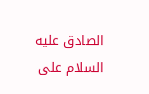الصادق عليه السلام على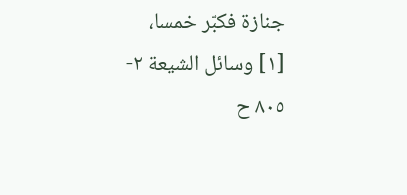جنازة فكبّر خمسا،
[١] وسائل الشيعة ٢- ٨٠٥ ح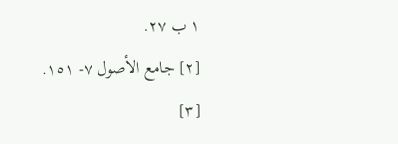١ ب ٢٧.
[٢] جامع الأصول ٧- ١٥١.
[٣]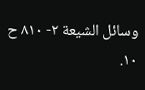وسائل الشيعة ٢- ٨١٠ ح ١٠.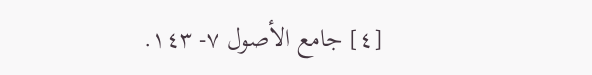[٤] جامع الأصول ٧- ١٤٣.